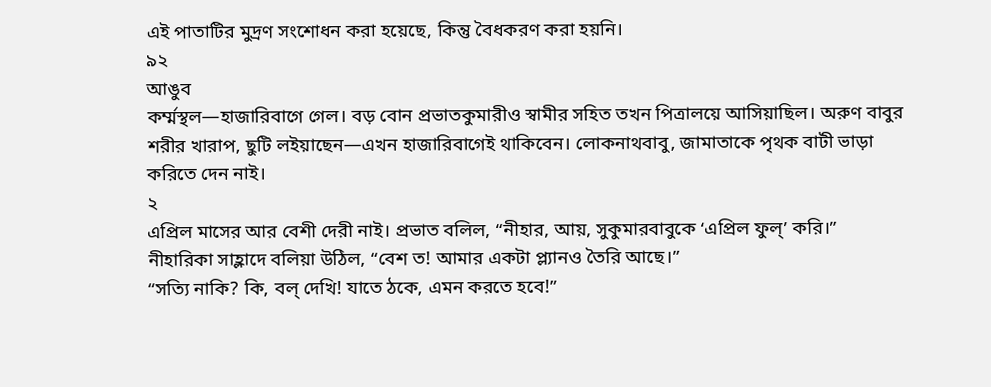এই পাতাটির মুদ্রণ সংশোধন করা হয়েছে, কিন্তু বৈধকরণ করা হয়নি।
৯২
আঙুব
কর্ম্মস্থল—হাজারিবাগে গেল। বড় বোন প্রভাতকুমারীও স্বামীর সহিত তখন পিত্রালয়ে আসিয়াছিল। অরুণ বাবুর শরীর খারাপ, ছুটি লইয়াছেন—এখন হাজারিবাগেই থাকিবেন। লোকনাথবাবু, জামাতাকে পৃথক বাটী ভাড়া করিতে দেন নাই।
২
এপ্রিল মাসের আর বেশী দেরী নাই। প্রভাত বলিল, “নীহার, আয়, সুকুমারবাবুকে ‘এপ্রিল ফুল্’ করি।”
নীহারিকা সাহ্লাদে বলিয়া উঠিল, “বেশ ত! আমার একটা প্ল্যানও তৈরি আছে।”
“সত্যি নাকি? কি, বল্ দেখি! যাতে ঠকে, এমন করতে হবে!”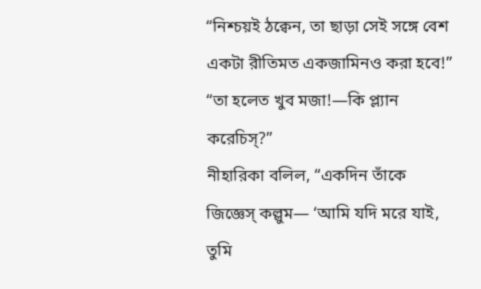“নিশ্চয়ই ঠক্বেন, তা ছাড়া সেই সঙ্গে বেশ একটা রীতিমত একজামিনও করা হবে!”
“তা হলেত খুব মজা!—কি প্ল্যান করেচিস্?”
নীহারিকা বলিল, “একদিন তাঁকে জিজ্ঞেস্ কল্লুম— ‘আমি যদি মরে যাই, তুমি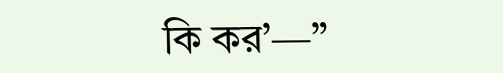কি কর’—”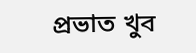প্রভাত খুব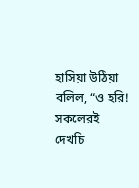হাসিয়া উঠিয়া বলিল, “ও হরি! সকলেরই দেখচি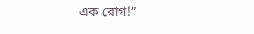এক রোগ!”